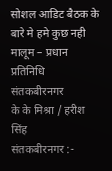सोशल आडिट बैठक के बारे मे हमे कुछ नही मालूम – प्रधान प्रतिनिधि
संतकबीरनगर
के के मिश्रा / हरीश सिंह
संतकबीरनगर :-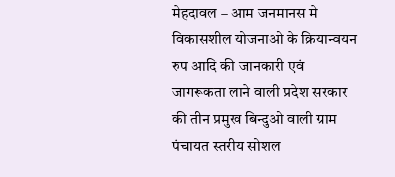मेहदावल – आम जनमानस मे विकासशील योजनाओ के क्रियान्वयन रुप आदि की जानकारी एवं जागरूकता लाने वाली प्रदेश सरकार की तीन प्रमुख बिन्दुओ वाली ग्राम पंचायत स्तरीय सोशल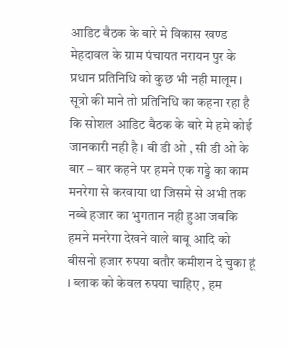आडिट बैठक के बारे मे विकास खण्ड मेहदावल के ग्राम पंचायत नरायन पुर के प्रधान प्रतिनिधि को कुछ भी नही मालूम । सूत्रो की माने तो प्रतिनिधि का कहना रहा है कि सोशल आडिट बैठक के बारे मे हमे कोई जानकारी नही है । बी डी ओ , सी डी ओ के बार – बार कहने पर हमने एक गड्डे का काम मनरेगा से करवाया था जिसमे से अभी तक नब्बे हजार का भुगतान नही हुआ जबकि हमने मनरेगा देखने वाले बाबू आदि को बीसनो हजार रुपया बतौर कमीशन दे चुका हूं । ब्लाक को केवल रुपया चाहिए , हम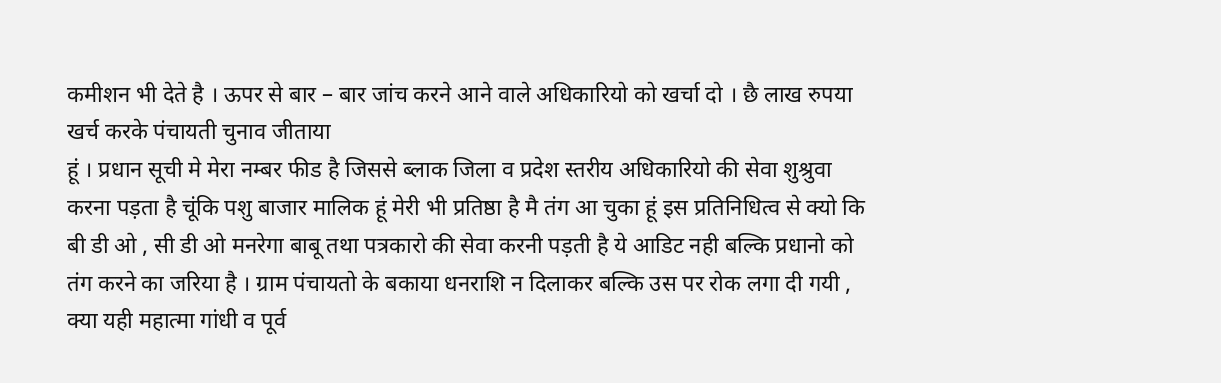कमीशन भी देते है । ऊपर से बार – बार जांच करने आने वाले अधिकारियो को खर्चा दो । छै लाख रुपया खर्च करके पंचायती चुनाव जीताया
हूं । प्रधान सूची मे मेरा नम्बर फीड है जिससे ब्लाक जिला व प्रदेश स्तरीय अधिकारियो की सेवा शुश्रुवा करना पड़ता है चूंकि पशु बाजार मालिक हूं मेरी भी प्रतिष्ठा है मै तंग आ चुका हूं इस प्रतिनिधित्व से क्यो कि बी डी ओ , सी डी ओ मनरेगा बाबू तथा पत्रकारो की सेवा करनी पड़ती है ये आडिट नही बल्कि प्रधानो को तंग करने का जरिया है । ग्राम पंचायतो के बकाया धनराशि न दिलाकर बल्कि उस पर रोक लगा दी गयी , क्या यही महात्मा गांधी व पूर्व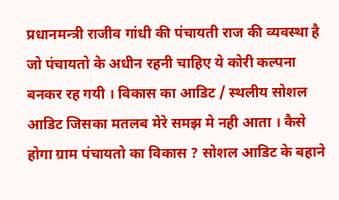प्रधानमन्त्री राजीव गांधी की पंचायती राज की व्यवस्था है जो पंचायतो के अधीन रहनी चाहिए ये कोरी कल्पना बनकर रह गयी । विकास का आडिट / स्थलीय सोशल आडिट जिसका मतलब मेरे समझ मे नही आता । कैसे होगा ग्राम पंचायतो का विकास ? सोशल आडिट के बहाने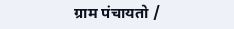ग्राम पंचायतो /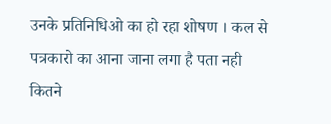उनके प्रतिनिधिओ का हो रहा शोषण । कल से पत्रकारो का आना जाना लगा है पता नही कितने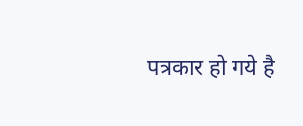पत्रकार हो गये है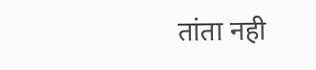तांता नही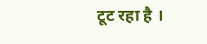टूट रहा है ।